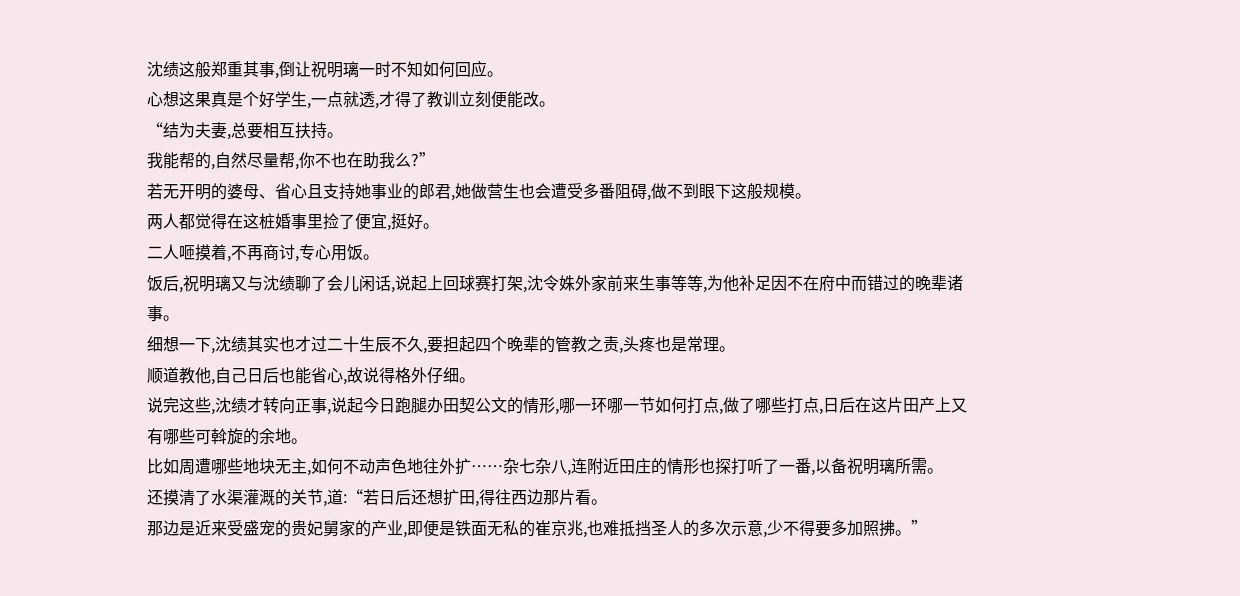沈绩这般郑重其事,倒让祝明璃一时不知如何回应。
心想这果真是个好学生,一点就透,才得了教训立刻便能改。
“结为夫妻,总要相互扶持。
我能帮的,自然尽量帮,你不也在助我么?”
若无开明的婆母、省心且支持她事业的郎君,她做营生也会遭受多番阻碍,做不到眼下这般规模。
两人都觉得在这桩婚事里捡了便宜,挺好。
二人咂摸着,不再商讨,专心用饭。
饭后,祝明璃又与沈绩聊了会儿闲话,说起上回球赛打架,沈令姝外家前来生事等等,为他补足因不在府中而错过的晚辈诸事。
细想一下,沈绩其实也才过二十生辰不久,要担起四个晚辈的管教之责,头疼也是常理。
顺道教他,自己日后也能省心,故说得格外仔细。
说完这些,沈绩才转向正事,说起今日跑腿办田契公文的情形,哪一环哪一节如何打点,做了哪些打点,日后在这片田产上又有哪些可斡旋的余地。
比如周遭哪些地块无主,如何不动声色地往外扩……杂七杂八,连附近田庄的情形也探打听了一番,以备祝明璃所需。
还摸清了水渠灌溉的关节,道:“若日后还想扩田,得往西边那片看。
那边是近来受盛宠的贵妃舅家的产业,即便是铁面无私的崔京兆,也难抵挡圣人的多次示意,少不得要多加照拂。”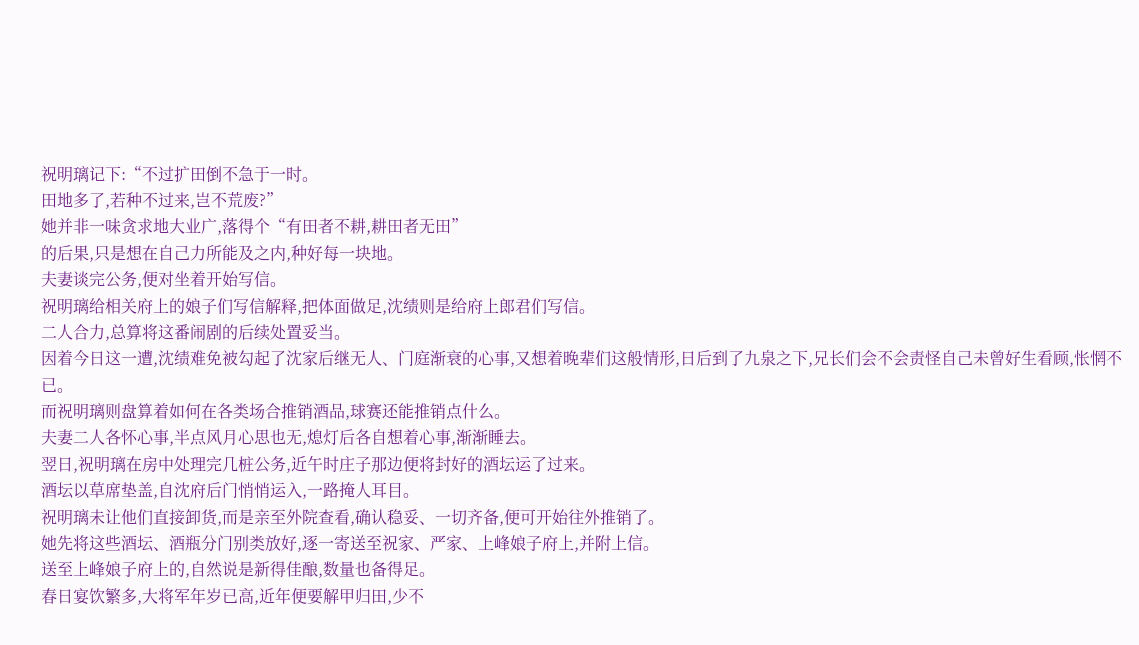祝明璃记下:“不过扩田倒不急于一时。
田地多了,若种不过来,岂不荒废?”
她并非一味贪求地大业广,落得个“有田者不耕,耕田者无田”
的后果,只是想在自己力所能及之内,种好每一块地。
夫妻谈完公务,便对坐着开始写信。
祝明璃给相关府上的娘子们写信解释,把体面做足,沈绩则是给府上郎君们写信。
二人合力,总算将这番闹剧的后续处置妥当。
因着今日这一遭,沈绩难免被勾起了沈家后继无人、门庭渐衰的心事,又想着晚辈们这般情形,日后到了九泉之下,兄长们会不会责怪自己未曾好生看顾,怅惘不已。
而祝明璃则盘算着如何在各类场合推销酒品,球赛还能推销点什么。
夫妻二人各怀心事,半点风月心思也无,熄灯后各自想着心事,渐渐睡去。
翌日,祝明璃在房中处理完几桩公务,近午时庄子那边便将封好的酒坛运了过来。
酒坛以草席垫盖,自沈府后门悄悄运入,一路掩人耳目。
祝明璃未让他们直接卸货,而是亲至外院查看,确认稳妥、一切齐备,便可开始往外推销了。
她先将这些酒坛、酒瓶分门别类放好,逐一寄送至祝家、严家、上峰娘子府上,并附上信。
送至上峰娘子府上的,自然说是新得佳酿,数量也备得足。
春日宴饮繁多,大将军年岁已高,近年便要解甲归田,少不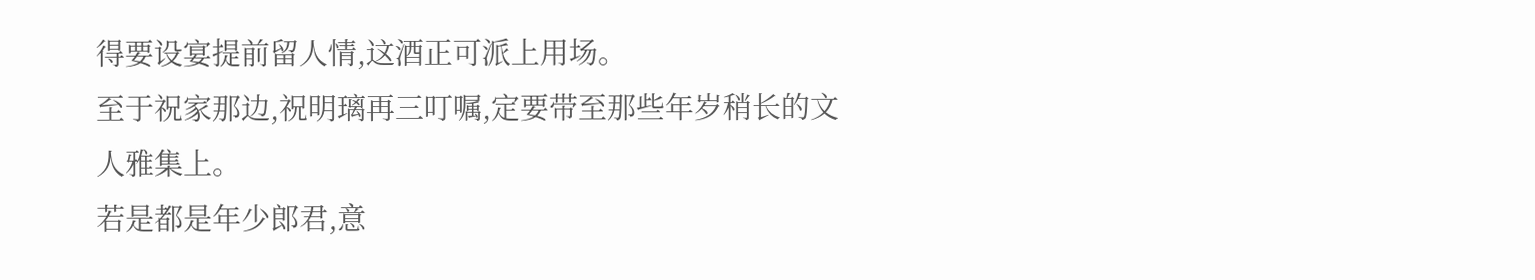得要设宴提前留人情,这酒正可派上用场。
至于祝家那边,祝明璃再三叮嘱,定要带至那些年岁稍长的文人雅集上。
若是都是年少郎君,意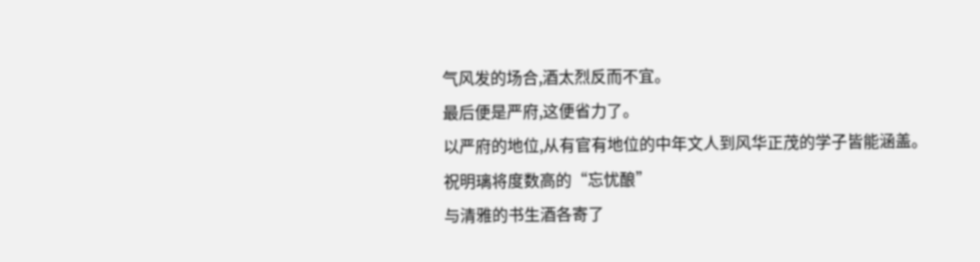气风发的场合,酒太烈反而不宜。
最后便是严府,这便省力了。
以严府的地位,从有官有地位的中年文人到风华正茂的学子皆能涵盖。
祝明璃将度数高的“忘忧酿”
与清雅的书生酒各寄了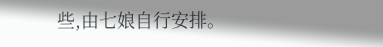些,由七娘自行安排。